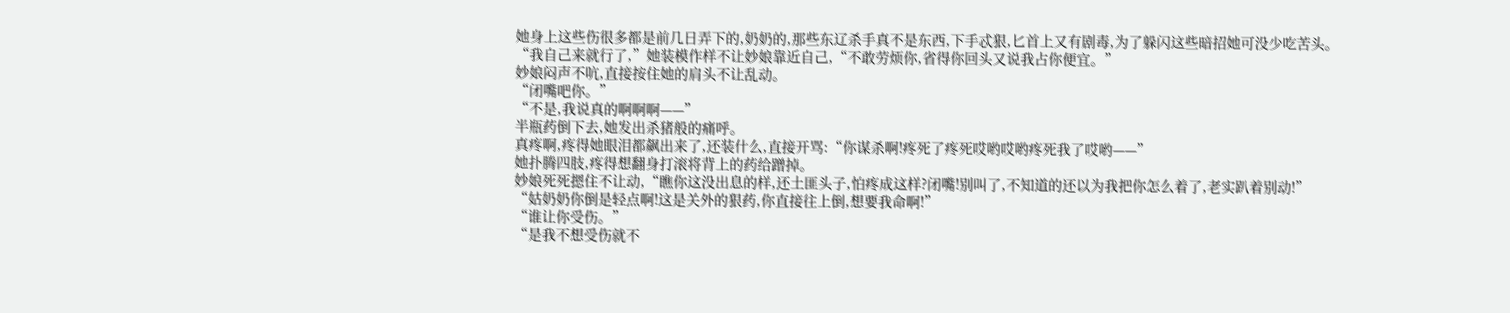她身上这些伤很多都是前几日弄下的,奶奶的,那些东辽杀手真不是东西,下手忒狠,匕首上又有剧毒,为了躲闪这些暗招她可没少吃苦头。
“我自己来就行了,”她装模作样不让妙娘靠近自己,“不敢劳烦你,省得你回头又说我占你便宜。”
妙娘闷声不吭,直接按住她的肩头不让乱动。
“闭嘴吧你。”
“不是,我说真的啊啊啊——”
半瓶药倒下去,她发出杀猪般的痛呼。
真疼啊,疼得她眼泪都飙出来了,还装什么,直接开骂:“你谋杀啊!疼死了疼死哎哟哎哟疼死我了哎哟——”
她扑腾四肢,疼得想翻身打滚将背上的药给蹭掉。
妙娘死死摁住不让动,“瞧你这没出息的样,还土匪头子,怕疼成这样?闭嘴!别叫了,不知道的还以为我把你怎么着了,老实趴着别动!”
“姑奶奶你倒是轻点啊!这是关外的狠药,你直接往上倒,想要我命啊!”
“谁让你受伤。”
“是我不想受伤就不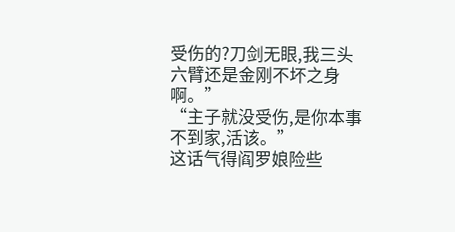受伤的?刀剑无眼,我三头六臂还是金刚不坏之身啊。”
“主子就没受伤,是你本事不到家,活该。”
这话气得阎罗娘险些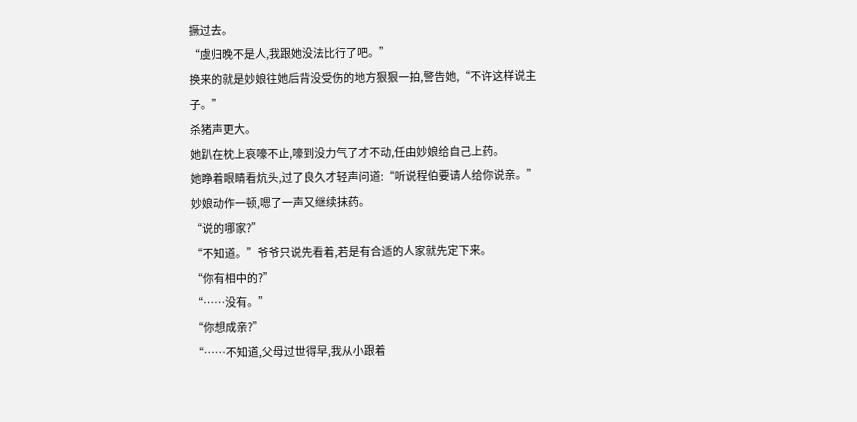撅过去。
“虞归晚不是人,我跟她没法比行了吧。”
换来的就是妙娘往她后背没受伤的地方狠狠一拍,警告她,“不许这样说主子。”
杀猪声更大。
她趴在枕上哀嚎不止,嚎到没力气了才不动,任由妙娘给自己上药。
她睁着眼睛看炕头,过了良久才轻声问道:“听说程伯要请人给你说亲。”
妙娘动作一顿,嗯了一声又继续抹药。
“说的哪家?”
“不知道。”爷爷只说先看着,若是有合适的人家就先定下来。
“你有相中的?”
“……没有。”
“你想成亲?”
“……不知道,父母过世得早,我从小跟着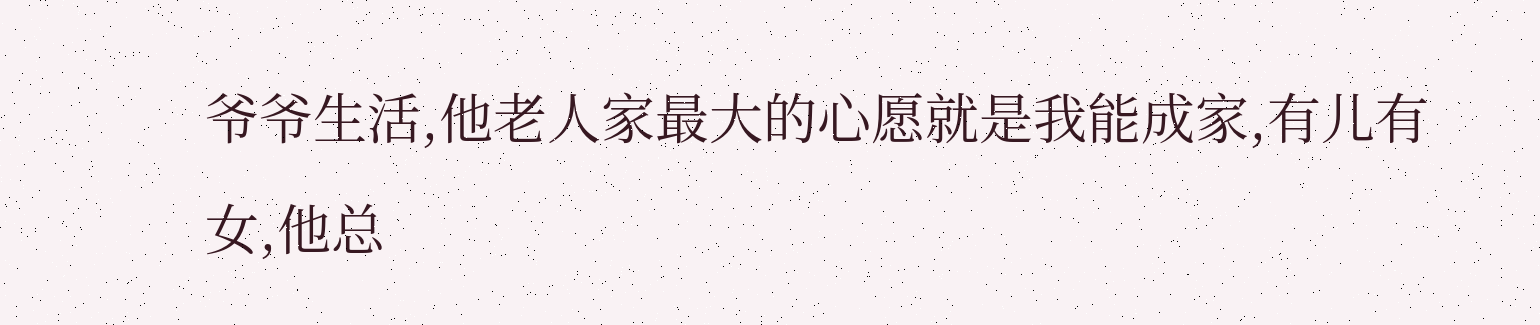爷爷生活,他老人家最大的心愿就是我能成家,有儿有女,他总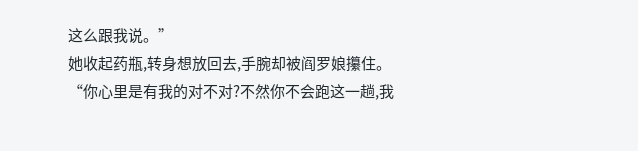这么跟我说。”
她收起药瓶,转身想放回去,手腕却被阎罗娘攥住。
“你心里是有我的对不对?不然你不会跑这一趟,我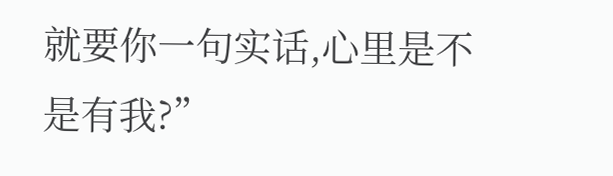就要你一句实话,心里是不是有我?”